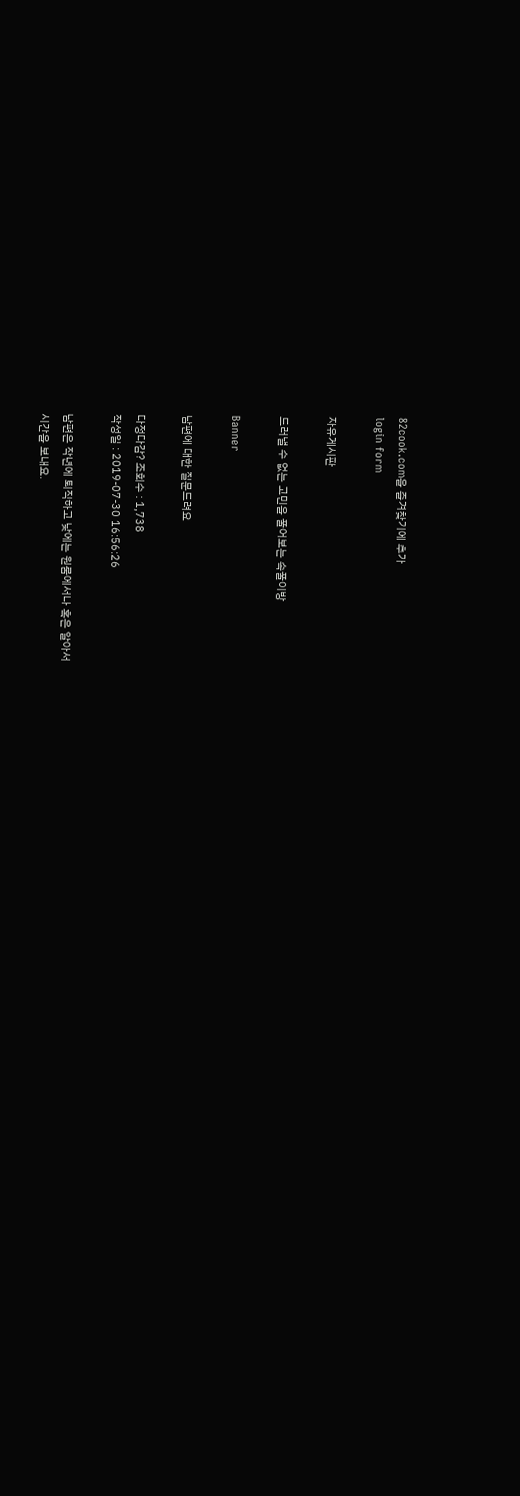82cook.com을 즐겨찾기에 추가
login form

자유게시판

드러낼 수 없는 고민을 풀어보는 속풀이방

Banner

남편에 대한 질문드려요

다정다감? 조회수 : 1,738
작성일 : 2019-07-30 16:56:26

남편은 작년에 퇴직하고 낮에는 원룸에서나 혹은 알아서
시간을 보내요.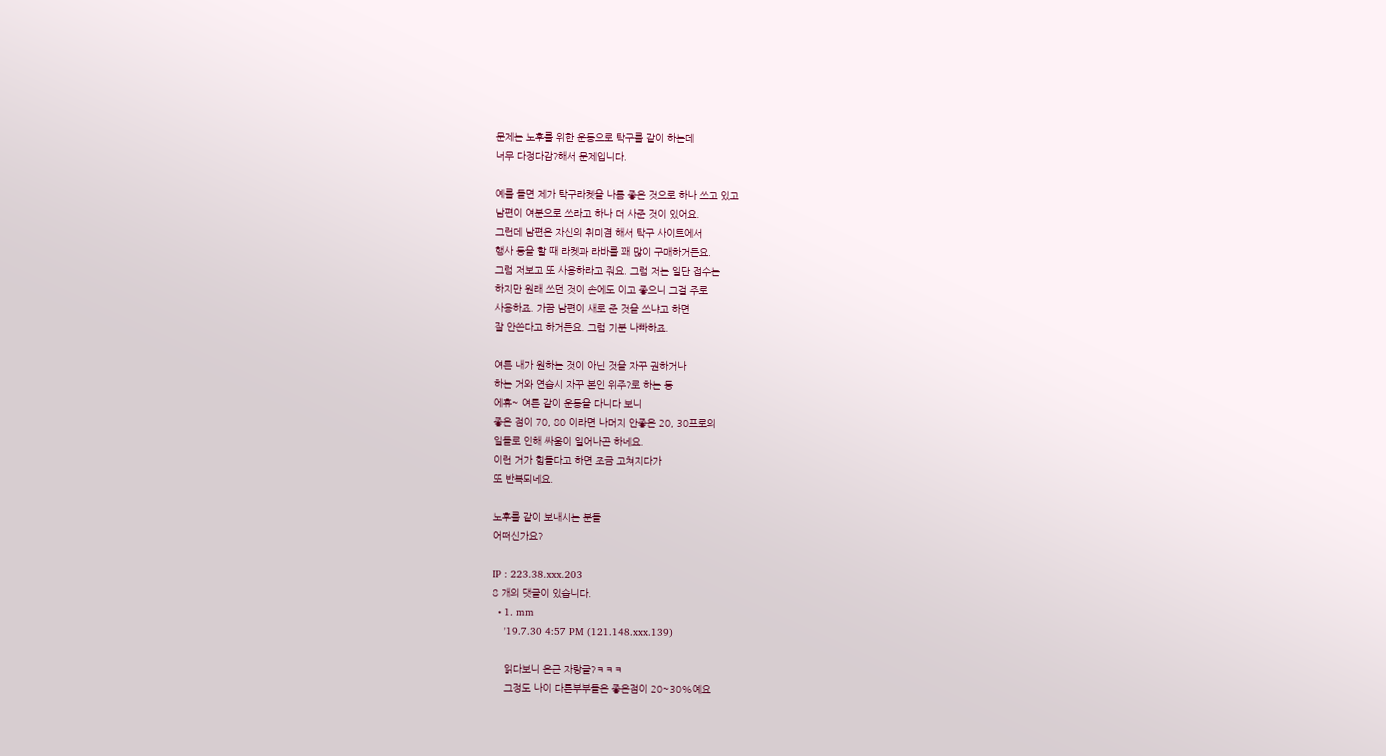문제는 노후를 위한 운동으로 탁구를 같이 하는데
너무 다정다감?해서 문제입니다.

예를 들면 제가 탁구라켓을 나름 좋은 것으로 하나 쓰고 있고
남편이 여분으로 쓰라고 하나 더 사준 것이 있어요.
그런데 남편은 자신의 취미겸 해서 탁구 사이트에서
행사 등을 할 때 라켓과 라바를 꽤 많이 구매하거든요.
그럼 저보고 또 사용하라고 줘요. 그럼 저는 일단 접수는
하지만 원래 쓰던 것이 손에도 이고 좋으니 그걸 주로
사용하죠. 가끔 남편이 새로 준 것을 쓰냐고 하면
잘 안쓴다고 하거든요. 그럼 기분 나빠하죠.

여튼 내가 원하는 것이 아닌 것을 자꾸 권하거나
하는 거와 연습시 자꾸 본인 위주?로 하는 등
에휴~ 여튼 같이 운동을 다니다 보니
좋은 점이 70, 80 이라면 나머지 안좋은 20, 30프로의
일들로 인해 싸움이 일어나곤 하네요.
이런 거가 힘들다고 하면 조금 고쳐지다가
또 반복되네요.

노후를 같이 보내시는 분들
어떠신가요?

IP : 223.38.xxx.203
8 개의 댓글이 있습니다.
  • 1. mm
    '19.7.30 4:57 PM (121.148.xxx.139)

    읽다보니 은근 자랑글?ㅋㅋㅋ
    그정도 나이 다른부부들은 좋은점이 20~30%예요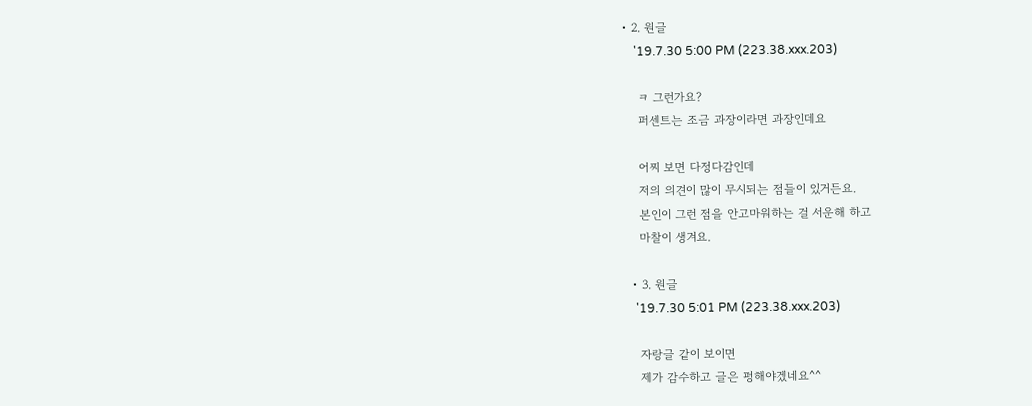• 2. 원글
    '19.7.30 5:00 PM (223.38.xxx.203)

    ㅋ 그런가요?
    퍼센트는 조금 과장이라면 과장인데요

    어찌 보면 다정다감인데
    저의 의견이 많이 무시되는 점들이 있거든요.
    본인이 그런 점을 안고마워하는 걸 서운해 하고
    마찰이 생겨요.

  • 3. 원글
    '19.7.30 5:01 PM (223.38.xxx.203)

    자랑글 같이 보이면
    제가 감수하고 글은 펑해야겠네요^^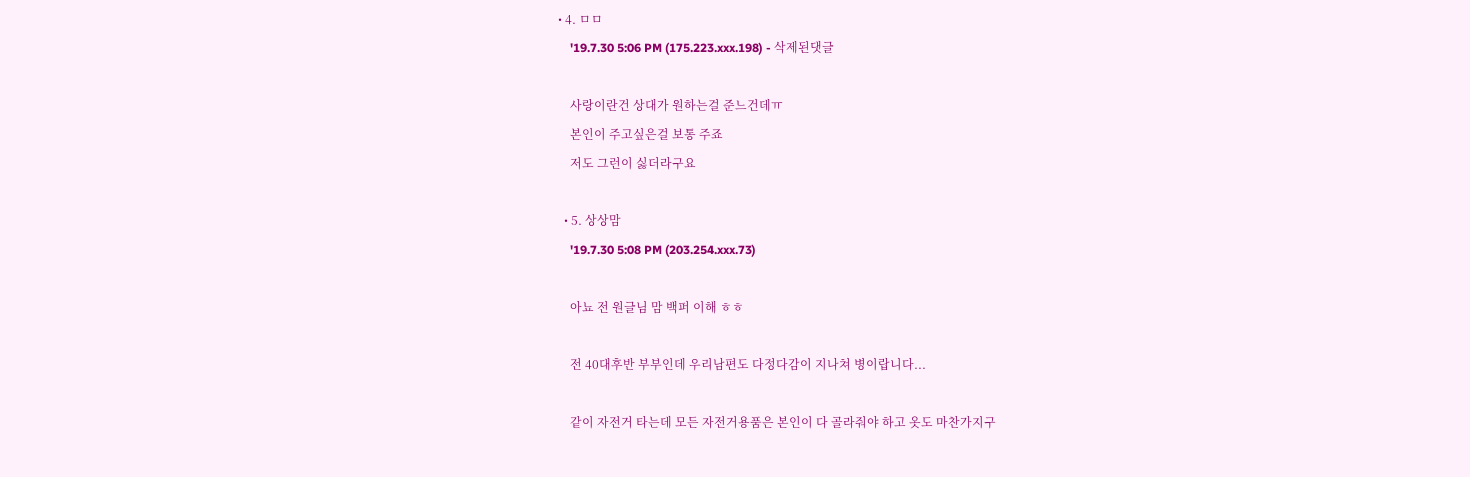• 4. ㅁㅁ
    '19.7.30 5:06 PM (175.223.xxx.198) - 삭제된댓글

    사랑이란건 상대가 원하는걸 준느건데ㅠ
    본인이 주고싶은걸 보통 주죠
    저도 그런이 싫더라구요

  • 5. 상상맘
    '19.7.30 5:08 PM (203.254.xxx.73)

    아뇨 전 원글님 맘 백퍼 이해 ㅎㅎ

    전 40대후반 부부인데 우리남편도 다정다감이 지나쳐 병이랍니다...

    같이 자전거 타는데 모든 자전거용품은 본인이 다 골라줘야 하고 옷도 마찬가지구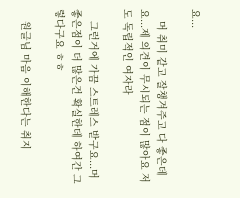요...

    머 취미 같고 잘챙겨주고 다 좋은데요...제 의견이 무시되는 점이 많아요 저도 독립적인 여자라

    그런거에 가끔 스트레스 받구요...머 좋은점이 더 많은건 확실한데 하여간 그렇다구요 ㅎㅎ

    원글님 마음 이해한다는 취지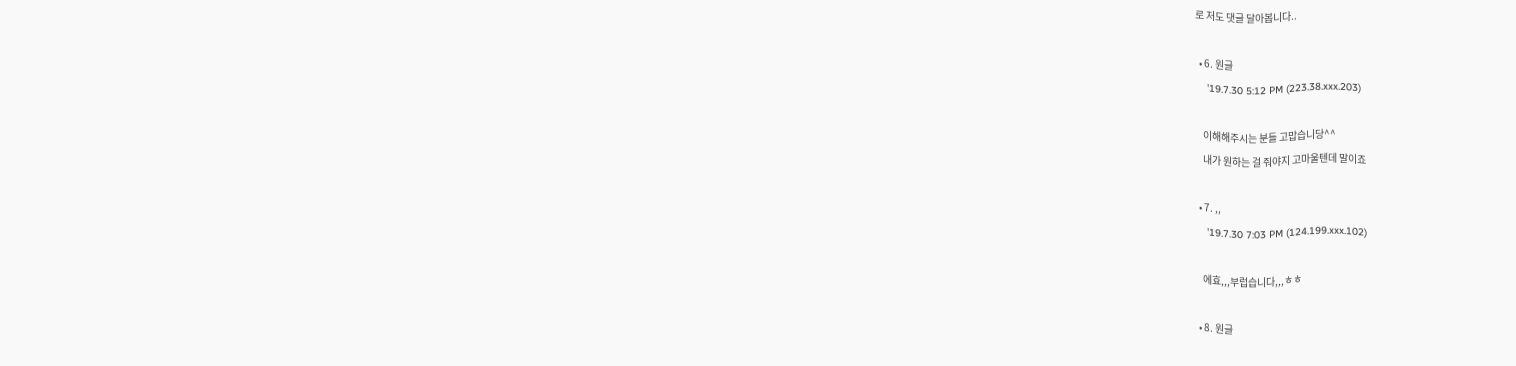로 저도 댓글 달아봅니다..

  • 6. 원글
    '19.7.30 5:12 PM (223.38.xxx.203)

    이해해주시는 분들 고맙습니당^^
    내가 원하는 걸 줘야지 고마울텐데 말이죠

  • 7. ,,
    '19.7.30 7:03 PM (124.199.xxx.102)

    에효,,,부럽습니다,,,ㅎㅎ

  • 8. 원글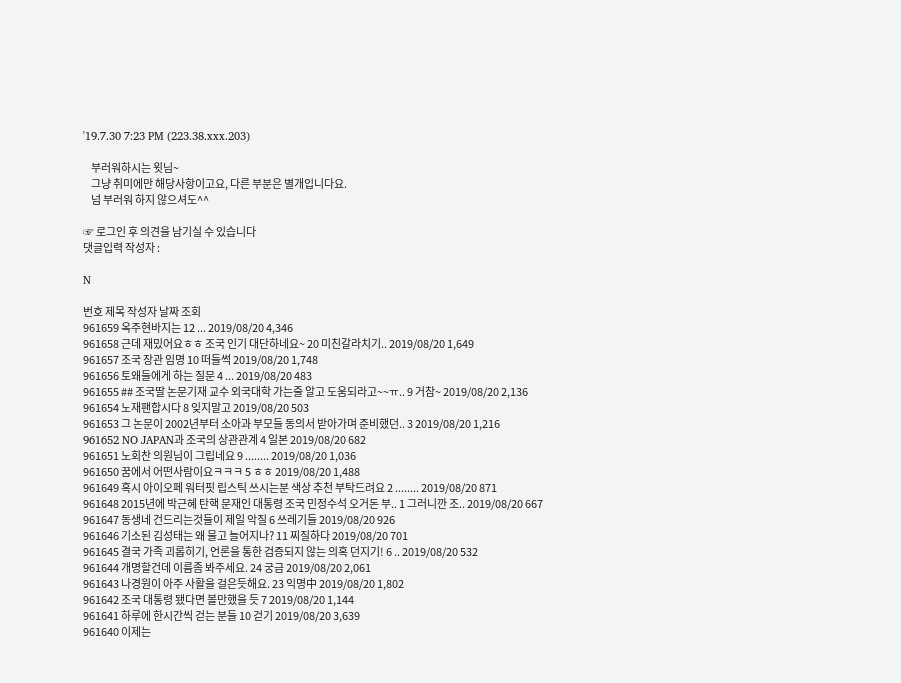'19.7.30 7:23 PM (223.38.xxx.203)

    부러워하시는 윗님~
    그냥 취미에만 해당사항이고요, 다른 부분은 별개입니다요.
    넘 부러워 하지 않으셔도^^

☞ 로그인 후 의견을 남기실 수 있습니다
댓글입력 작성자 :

N

번호 제목 작성자 날짜 조회
961659 옥주현바지는 12 ... 2019/08/20 4,346
961658 근데 재밌어요ㅎㅎ 조국 인기 대단하네요~ 20 미친갈라치기.. 2019/08/20 1,649
961657 조국 장관 임명 10 떠들썩 2019/08/20 1,748
961656 토왜들에게 하는 질문 4 ... 2019/08/20 483
961655 ## 조국딸 논문기재 교수 외국대학 가는줄 알고 도움되라고~~ㅠ.. 9 거참~ 2019/08/20 2,136
961654 노재팬합시다 8 잊지말고 2019/08/20 503
961653 그 논문이 2002년부터 소아과 부모들 동의서 받아가며 준비했던.. 3 2019/08/20 1,216
961652 NO JAPAN과 조국의 상관관계 4 일본 2019/08/20 682
961651 노회찬 의원님이 그립네요 9 ........ 2019/08/20 1,036
961650 꿈에서 어떤사람이요ㅋㅋㅋ 5 ㅎㅎ 2019/08/20 1,488
961649 혹시 아이오페 워터핏 립스틱 쓰시는분 색상 추천 부탁드려요 2 ........ 2019/08/20 871
961648 2015년에 박근혜 탄핵 문재인 대통령 조국 민정수석 오거돈 부.. 1 그러니깐 조.. 2019/08/20 667
961647 동생네 건드리는것들이 제일 악질 6 쓰레기들 2019/08/20 926
961646 기소된 김성태는 왜 물고 늘어지나? 11 찌질하다 2019/08/20 701
961645 결국 가족 괴롭히기, 언론을 통한 검증되지 않는 의혹 던지기! 6 .. 2019/08/20 532
961644 개명할건데 이름좀 봐주세요. 24 궁금 2019/08/20 2,061
961643 나경원이 아주 사활을 걸은듯해요. 23 익명中 2019/08/20 1,802
961642 조국 대통령 됐다면 볼만했을 듯 7 2019/08/20 1,144
961641 하루에 한시간씩 걷는 분들 10 걷기 2019/08/20 3,639
961640 이제는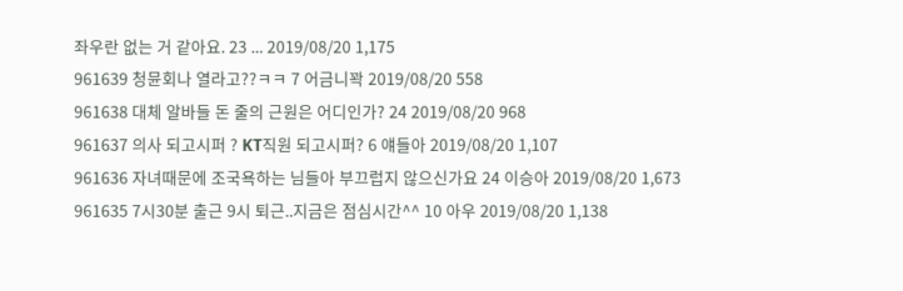좌우란 없는 거 같아요. 23 ... 2019/08/20 1,175
961639 청뮨회나 열라고??ㅋㅋ 7 어금니꽉 2019/08/20 558
961638 대체 알바들 돈 줄의 근원은 어디인가? 24 2019/08/20 968
961637 의사 되고시퍼 ? KT직원 되고시퍼? 6 얘들아 2019/08/20 1,107
961636 자녀때문에 조국욕하는 님들아 부끄럽지 않으신가요 24 이승아 2019/08/20 1,673
961635 7시30분 출근 9시 퇴근..지금은 점심시간^^ 10 아우 2019/08/20 1,138